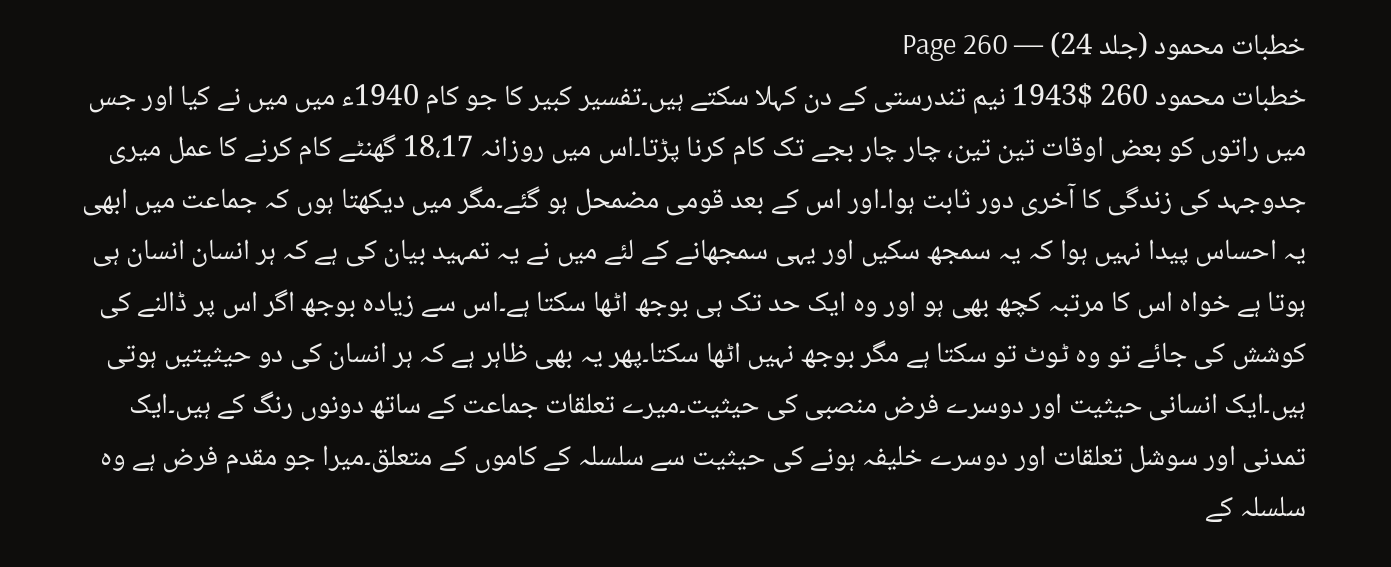خطبات محمود (جلد 24) — Page 260
خطبات محمود 260 $1943 نیم تندرستی کے دن کہلا سکتے ہیں۔تفسیر کبیر کا جو کام 1940ء میں میں نے کیا اور جس میں راتوں کو بعض اوقات تین تین، چار چار بجے تک کام کرنا پڑتا۔اس میں روزانہ 18،17 گھنٹے کام کرنے کا عمل میری جدوجہد کی زندگی کا آخری دور ثابت ہوا۔اور اس کے بعد قومی مضمحل ہو گئے۔مگر میں دیکھتا ہوں کہ جماعت میں ابھی یہ احساس پیدا نہیں ہوا کہ یہ سمجھ سکیں اور یہی سمجھانے کے لئے میں نے یہ تمہید بیان کی ہے کہ ہر انسان انسان ہی ہوتا ہے خواہ اس کا مرتبہ کچھ بھی ہو اور وہ ایک حد تک ہی بوجھ اٹھا سکتا ہے۔اس سے زیادہ بوجھ اگر اس پر ڈالنے کی کوشش کی جائے تو وہ ٹوٹ تو سکتا ہے مگر بوجھ نہیں اٹھا سکتا۔پھر یہ بھی ظاہر ہے کہ ہر انسان کی دو حیثیتیں ہوتی ہیں۔ایک انسانی حیثیت اور دوسرے فرض منصبی کی حیثیت۔میرے تعلقات جماعت کے ساتھ دونوں رنگ کے ہیں۔ایک تمدنی اور سوشل تعلقات اور دوسرے خلیفہ ہونے کی حیثیت سے سلسلہ کے کاموں کے متعلق۔میرا جو مقدم فرض ہے وہ سلسلہ کے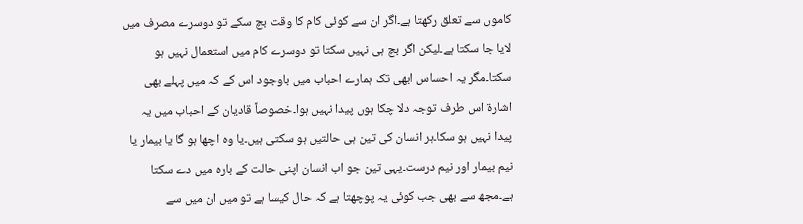کاموں سے تعلق رکھتا ہے۔اگر ان سے کوئی کام کا وقت بچ سکے تو دوسرے مصرف میں لایا جا سکتا ہے۔لیکن اگر بچ ہی نہیں سکتا تو دوسرے کام میں استعمال نہیں ہو سکتا۔مگر یہ احساس ابھی تک ہمارے احباب میں باوجود اس کے کہ میں پہلے بھی اشارۃ اس طرف توجہ دلا چکا ہوں پیدا نہیں ہوا۔خصوصاً قادیان کے احباب میں یہ پیدا نہیں ہو سکا۔ہر انسان کی تین ہی حالتیں ہو سکتی ہیں۔یا وہ اچھا ہو گا یا بیمار یا نیم بیمار اور نیم درست۔یہی تین جو اب انسان اپنی حالت کے بارہ میں دے سکتا ہے۔مجھ سے بھی جب کوئی یہ پوچھتا ہے کہ حال کیسا ہے تو میں ان میں سے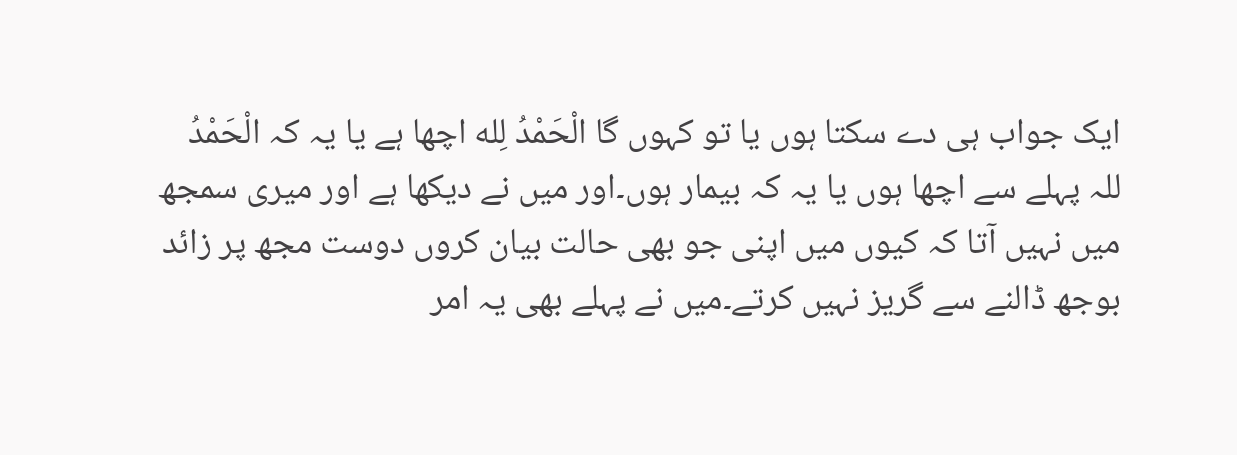ایک جواب ہی دے سکتا ہوں یا تو کہوں گا الْحَمْدُ لِله اچھا ہے یا یہ کہ الْحَمْدُ للہ پہلے سے اچھا ہوں یا یہ کہ بیمار ہوں۔اور میں نے دیکھا ہے اور میری سمجھ میں نہیں آتا کہ کیوں میں اپنی جو بھی حالت بیان کروں دوست مجھ پر زائد بوجھ ڈالنے سے گریز نہیں کرتے۔میں نے پہلے بھی یہ امر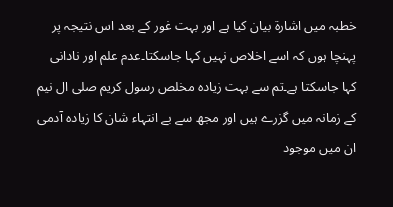خطبہ میں اشارۃ بیان کیا ہے اور بہت غور کے بعد اس نتیجہ پر پہنچا ہوں کہ اسے اخلاص نہیں کہا جاسکتا۔عدم علم اور نادانی کہا جاسکتا ہے۔تم سے بہت زیادہ مخلص رسول کریم صلی ال نیم کے زمانہ میں گزرے ہیں اور مجھ سے بے انتہاء شان کا زیادہ آدمی ان میں موجود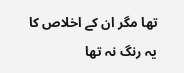تھا مگر ان کے اخلاص کا یہ رنگ نہ تھا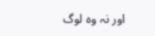اور نہ وہ لوگ